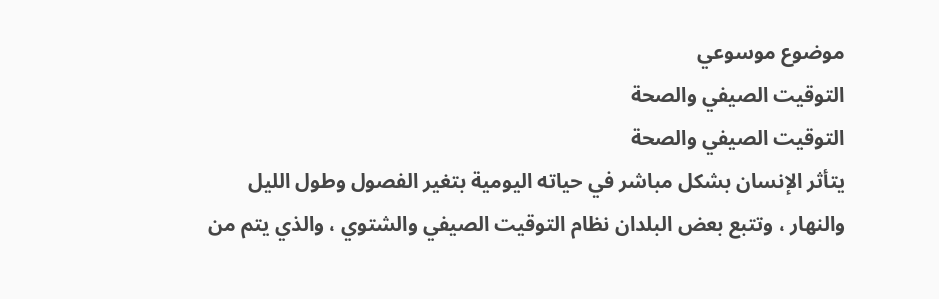موضوع موسوعي
التوقيت الصيفي والصحة
التوقيت الصيفي والصحة
يتأثر الإنسان بشكل مباشر في حياته اليومية بتغير الفصول وطول الليل والنهار ، وتتبع بعض البلدان نظام التوقيت الصيفي والشتوي ، والذي يتم من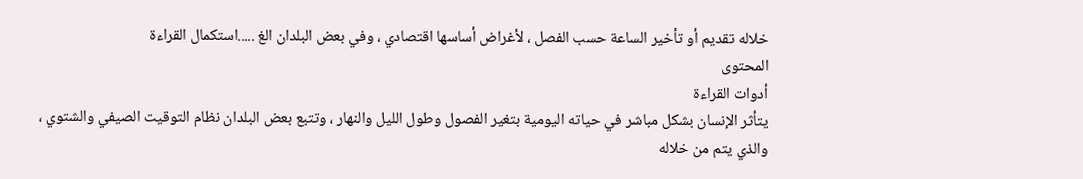خلاله تقديم أو تأخير الساعة حسب الفصل ، لأغراض أساسها اقتصادي ، وفي بعض البلدان الغ .....استكمال القراءة
المحتوى
أدوات القراءة
يتأثر الإنسان بشكل مباشر في حياته اليومية بتغير الفصول وطول الليل والنهار ، وتتبع بعض البلدان نظام التوقيت الصيفي والشتوي ، والذي يتم من خلاله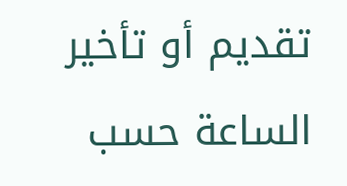تقديم أو تأخير الساعة حسب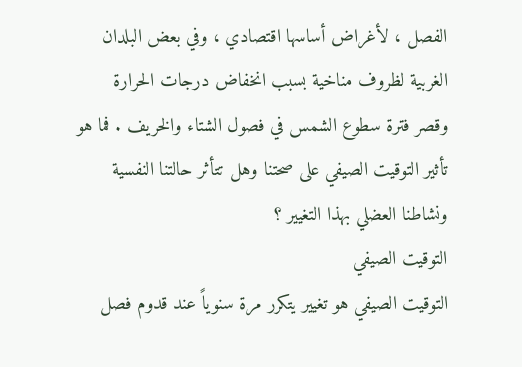الفصل ، لأغراض أساسها اقتصادي ، وفي بعض البلدان الغربية لظروف مناخية بسبب انخفاض درجات الحرارة وقصر فترة سطوع الشمس في فصول الشتاء والخريف . فما هو تأثير التوقيت الصيفي على صحتنا وهل تتأثر حالتنا النفسية ونشاطنا العضلي بهذا التغيير ؟
التوقيت الصيفي
التوقيت الصيفي هو تغيير يتكرر مرة سنوياً عند قدوم فصل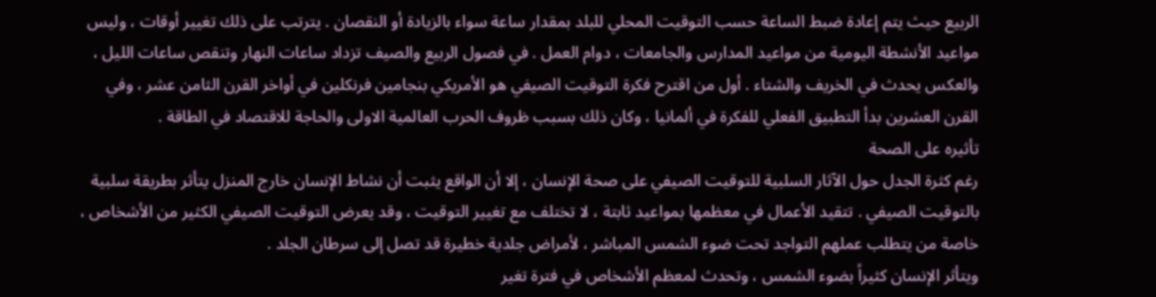الربيع حيث يتم إعادة ضبط الساعة حسب التوقيت المحلي للبلد بمقدار ساعة سواء بالزيادة أو النقصان . يترتب على ذلك تغيير أوقات ، وليس مواعيد الأنشطة اليومية من مواعيد المدارس والجامعات ، دوام العمل . في فصول الربيع والصيف تزداد ساعات النهار وتنقص ساعات الليل ، والعكس يحدث في الخريف والشتاء . أول من اقترح فكرة التوقيت الصيفي هو الأمريكي بنجامين فرنكلين في أواخر القرن الثامن عشر ، وفي القرن العشرين بدأ التطبيق الفعلي للفكرة في ألمانيا ، وكان ذلك بسبب ظروف الحرب العالمية الاولى والحاجة للاقتصاد في الطاقة .
تأثيره على الصحة
رغم كثرة الجدل حول الآثار السلبية للتوقيت الصيفي على صحة الإنسان ، إلا أن الواقع يثبت أن نشاط الإنسان خارج المنزل يتأثر بطريقة سلبية بالتوقيت الصيفي . تتقيد الأعمال في معظمها بمواعيد ثابتة ، لا تختلف مع تغيير التوقيت ، وقد يعرض التوقيت الصيفي الكثير من الأشخاص ، خاصة من يتطلب عملهم التواجد تحت ضوء الشمس المباشر ، لأمراض جلدية خطيرة قد تصل إلى سرطان الجلد .
ويتأثر الإنسان كثيراً بضوء الشمس ، وتحدث لمعظم الأشخاص في فترة تغير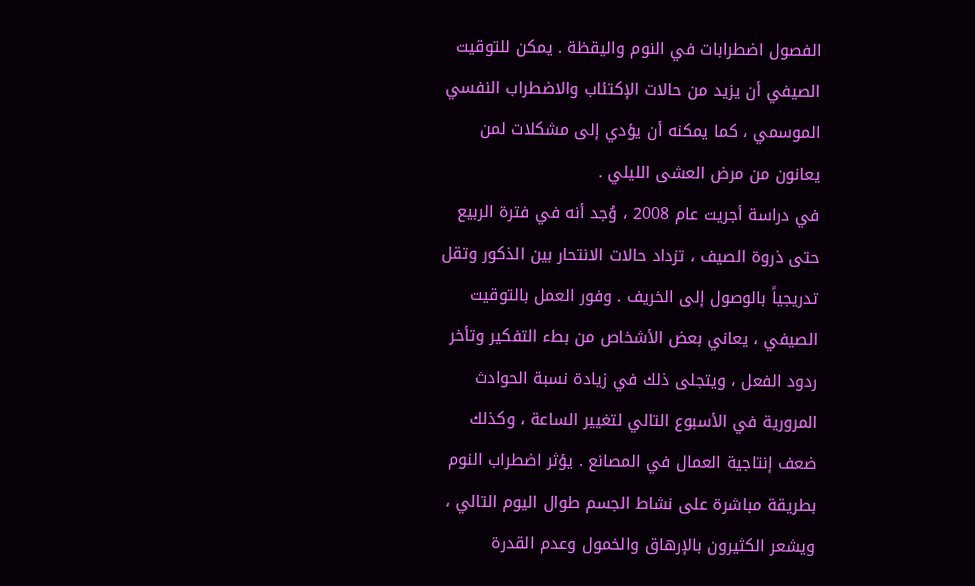الفصول اضطرابات في النوم واليقظة . يمكن للتوقيت الصيفي أن يزيد من حالات الإكتئاب والاضطراب النفسي الموسمي ، كما يمكنه أن يؤدي إلى مشكلات لمن يعانون من مرض العشى الليلي .
في دراسة أجريت عام 2008 ، وُجد أنه في فترة الربيع حتى ذروة الصيف ، تزداد حالات الانتحار بين الذكور وتقل تدريجياً بالوصول إلى الخريف . وفور العمل بالتوقيت الصيفي ، يعاني بعض الأشخاص من بطء التفكير وتأخر ردود الفعل ، ويتجلى ذلك في زيادة نسبة الحوادث المرورية في الأسبوع التالي لتغيير الساعة ، وكذلك ضعف إنتاجية العمال في المصانع . يؤثر اضطراب النوم بطريقة مباشرة على نشاط الجسم طوال اليوم التالي ، ويشعر الكثيرون بالإرهاق والخمول وعدم القدرة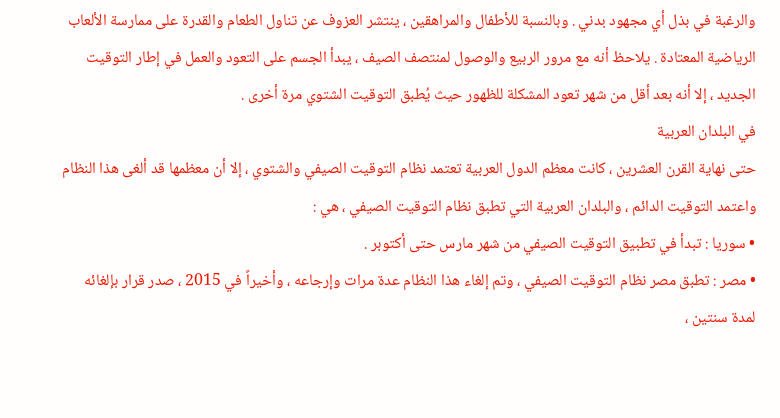والرغبة في بذل أي مجهود بدني . وبالنسبة للأطفال والمراهقين ، ينتشر العزوف عن تناول الطعام والقدرة على ممارسة الألعاب الرياضية المعتادة . يلاحظ أنه مع مرور الربيع والوصول لمنتصف الصيف ، يبدأ الجسم على التعود والعمل في إطار التوقيت الجديد ، إلا أنه بعد أقل من شهر تعود المشكلة للظهور حيث يُطبق التوقيت الشتوي مرة أخرى .
في البلدان العربية
حتى نهاية القرن العشرين ، كانت معظم الدول العربية تعتمد نظام التوقيت الصيفي والشتوي ، إلا أن معظمها قد ألغى هذا النظام واعتمد التوقيت الدائم ، والبلدان العربية التي تطبق نظام التوقيت الصيفي ، هي :
• سوريا : تبدأ في تطبيق التوقيت الصيفي من شهر مارس حتى أكتوبر .
• مصر : تطبق مصر نظام التوقيت الصيفي ، وتم إلغاء هذا النظام عدة مرات وإرجاعه ، وأخيراً في 2015 ، صدر قرار بإلغائه لمدة سنتين ،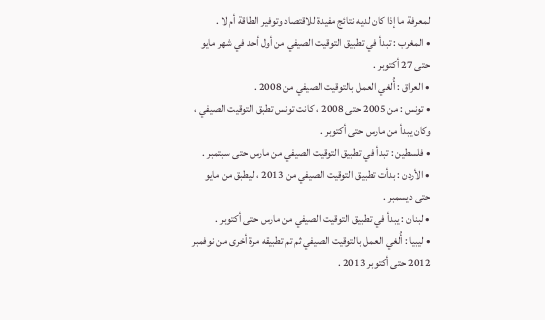لمعرفة ما إذا كان لديه نتائج مفيدة للاقتصاد وتوفير الطاقة أم لا .
• المغرب : تبدأ في تطبيق التوقيت الصيفي من أول أحد في شهر مايو حتى 27 أكتوبر .
• العراق : أُلغي العمل بالتوقيت الصيفي من 2008 .
• تونس : من 2005 حتى 2008 ، كانت تونس تطبق التوقيت الصيفي ، وكان يبدأ من مارس حتى أكتوبر .
• فلسطين : تبدأ في تطبيق التوقيت الصيفي من مارس حتى سبتمبر .
• الأردن : بدأت تطبيق التوقيت الصيفي من 2013 ، ليطبق من مايو حتى ديسمبر .
• لبنان : يبدأ في تطبيق التوقيت الصيفي من مارس حتى أكتوبر .
• ليبيا : أُلغي العمل بالتوقيت الصيفي ثم تم تطبيقه مرة أخرى من نوفمبر 2012 حتى أكتوبر 2013 .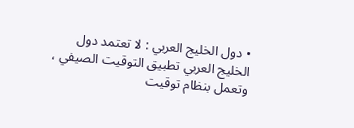• دول الخليج العربي : لا تعتمد دول الخليج العربي تطبيق التوقيت الصيفي ، وتعمل بنظام توقيت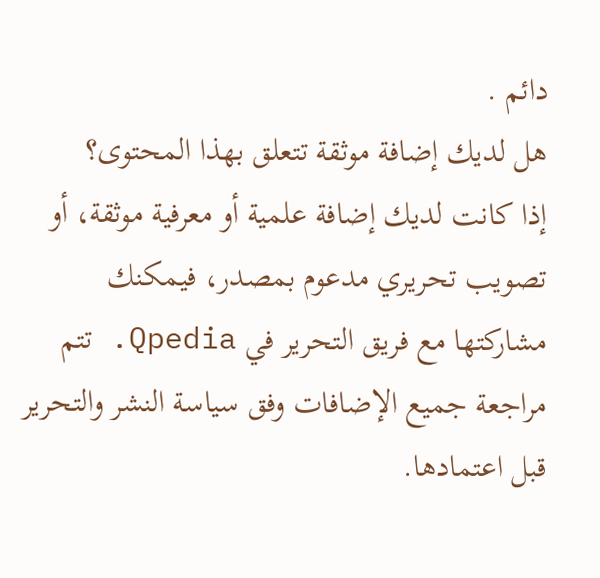دائم .
هل لديك إضافة موثقة تتعلق بهذا المحتوى؟
إذا كانت لديك إضافة علمية أو معرفية موثقة، أو تصويب تحريري مدعوم بمصدر، فيمكنك مشاركتها مع فريق التحرير في Qpedia. تتم مراجعة جميع الإضافات وفق سياسة النشر والتحرير قبل اعتمادها.